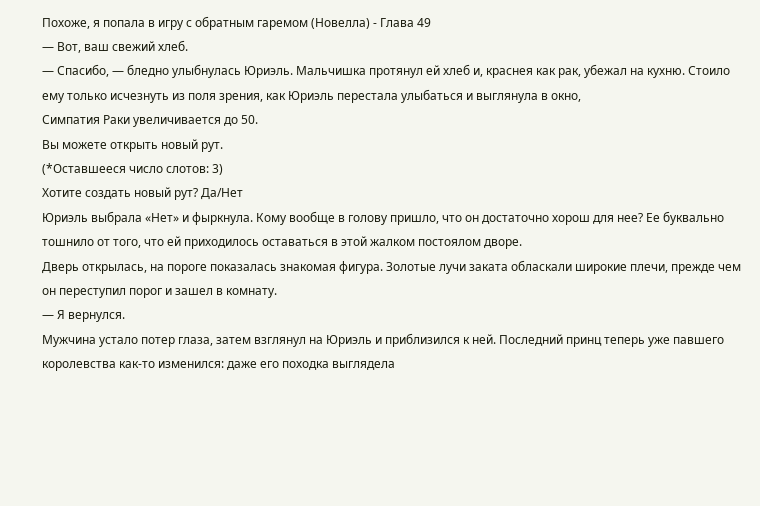Похоже, я попала в игру с обратным гаремом (Новелла) - Глава 49
— Вот, ваш свежий хлеб.
— Спасибо, — бледно улыбнулась Юриэль. Мальчишка протянул ей хлеб и, краснея как рак, убежал на кухню. Стоило ему только исчезнуть из поля зрения, как Юриэль перестала улыбаться и выглянула в окно,
Симпатия Раки увеличивается до 50.
Вы можете открыть новый рут.
(*Оставшееся число слотов: 3)
Хотите создать новый рут? Да/Нет
Юриэль выбрала «Нет» и фыркнула. Кому вообще в голову пришло, что он достаточно хорош для нее? Ее буквально тошнило от того, что ей приходилось оставаться в этой жалком постоялом дворе.
Дверь открылась, на пороге показалась знакомая фигура. Золотые лучи заката обласкали широкие плечи, прежде чем он переступил порог и зашел в комнату.
— Я вернулся.
Мужчина устало потер глаза, затем взглянул на Юриэль и приблизился к ней. Последний принц теперь уже павшего королевства как-то изменился: даже его походка выглядела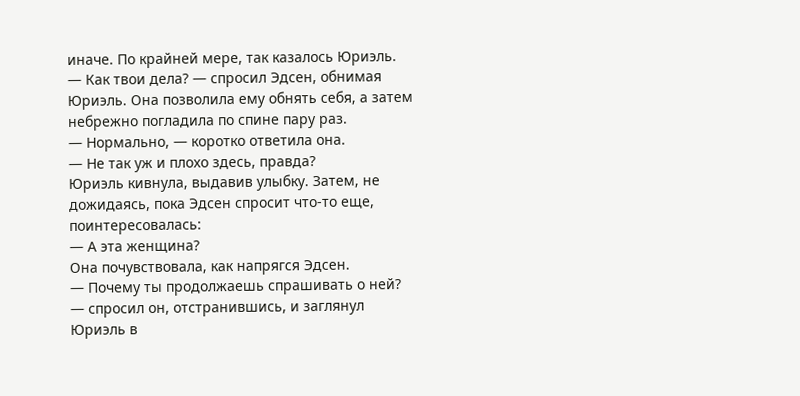иначе. По крайней мере, так казалось Юриэль.
— Как твои дела? — спросил Эдсен, обнимая Юриэль. Она позволила ему обнять себя, а затем небрежно погладила по спине пару раз.
— Нормально, — коротко ответила она.
— Не так уж и плохо здесь, правда?
Юриэль кивнула, выдавив улыбку. Затем, не дожидаясь, пока Эдсен спросит что-то еще, поинтересовалась:
— А эта женщина?
Она почувствовала, как напрягся Эдсен.
— Почему ты продолжаешь спрашивать о ней? — спросил он, отстранившись, и заглянул Юриэль в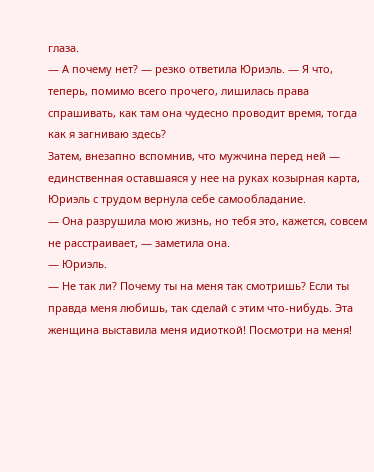глаза.
— А почему нет? — резко ответила Юриэль. — Я что, теперь, помимо всего прочего, лишилась права спрашивать, как там она чудесно проводит время, тогда как я загниваю здесь?
Затем, внезапно вспомнив, что мужчина перед ней — единственная оставшаяся у нее на руках козырная карта, Юриэль с трудом вернула себе самообладание.
— Она разрушила мою жизнь, но тебя это, кажется, совсем не расстраивает, — заметила она.
— Юриэль.
— Не так ли? Почему ты на меня так смотришь? Если ты правда меня любишь, так сделай с этим что-нибудь. Эта женщина выставила меня идиоткой! Посмотри на меня!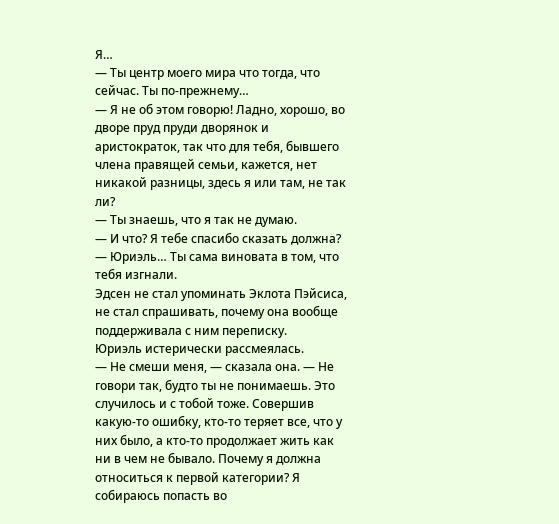Я…
— Ты центр моего мира что тогда, что сейчас. Ты по-прежнему…
— Я не об этом говорю! Ладно, хорошо, во дворе пруд пруди дворянок и аристократок, так что для тебя, бывшего члена правящей семьи, кажется, нет никакой разницы, здесь я или там, не так ли?
— Ты знаешь, что я так не думаю.
— И что? Я тебе спасибо сказать должна?
— Юриэль… Ты сама виновата в том, что тебя изгнали.
Эдсен не стал упоминать Эклота Пэйсиса, не стал спрашивать, почему она вообще поддерживала с ним переписку.
Юриэль истерически рассмеялась.
— Не смеши меня, — сказала она. — Не говори так, будто ты не понимаешь. Это случилось и с тобой тоже. Совершив какую-то ошибку, кто-то теряет все, что у них было, а кто-то продолжает жить как ни в чем не бывало. Почему я должна относиться к первой категории? Я собираюсь попасть во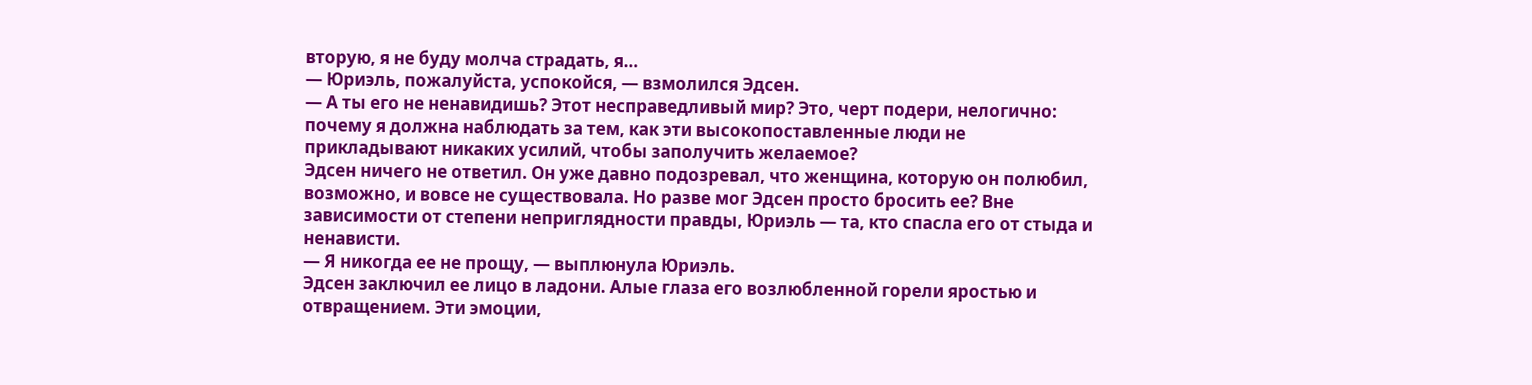вторую, я не буду молча страдать, я…
— Юриэль, пожалуйста, успокойся, — взмолился Эдсен.
— А ты его не ненавидишь? Этот несправедливый мир? Это, черт подери, нелогично: почему я должна наблюдать за тем, как эти высокопоставленные люди не прикладывают никаких усилий, чтобы заполучить желаемое?
Эдсен ничего не ответил. Он уже давно подозревал, что женщина, которую он полюбил, возможно, и вовсе не существовала. Но разве мог Эдсен просто бросить ее? Вне зависимости от степени неприглядности правды, Юриэль — та, кто спасла его от стыда и ненависти.
— Я никогда ее не прощу, — выплюнула Юриэль.
Эдсен заключил ее лицо в ладони. Алые глаза его возлюбленной горели яростью и отвращением. Эти эмоции,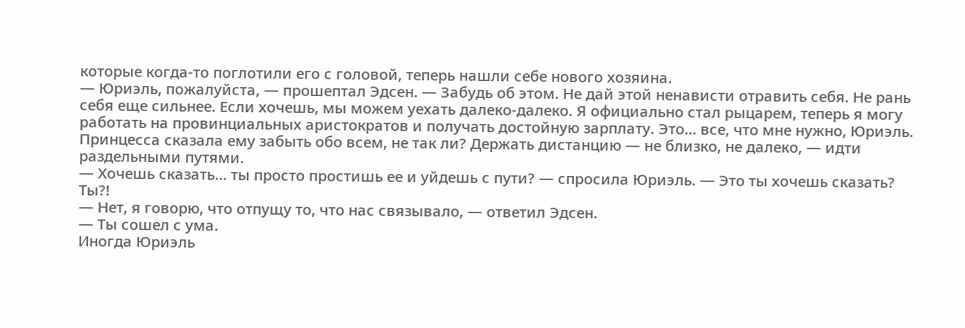которые когда-то поглотили его с головой, теперь нашли себе нового хозяина.
— Юриэль, пожалуйста, — прошептал Эдсен. — Забудь об этом. Не дай этой ненависти отравить себя. Не рань себя еще сильнее. Если хочешь, мы можем уехать далеко-далеко. Я официально стал рыцарем, теперь я могу работать на провинциальных аристократов и получать достойную зарплату. Это… все, что мне нужно, Юриэль.
Принцесса сказала ему забыть обо всем, не так ли? Держать дистанцию — не близко, не далеко, — идти раздельными путями.
— Хочешь сказать… ты просто простишь ее и уйдешь с пути? — спросила Юриэль. — Это ты хочешь сказать? Ты?!
— Нет, я говорю, что отпущу то, что нас связывало, — ответил Эдсен.
— Ты сошел с ума.
Иногда Юриэль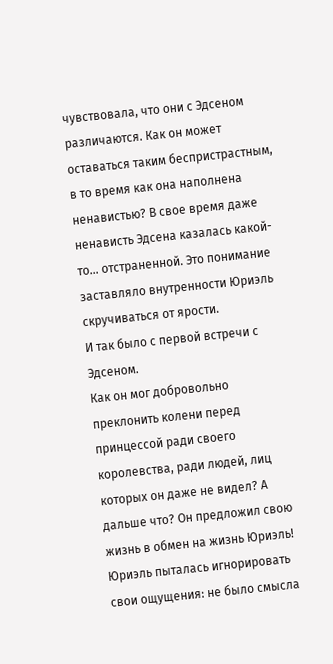чувствовала, что они с Эдсеном различаются. Как он может оставаться таким беспристрастным, в то время как она наполнена ненавистью? В свое время даже ненависть Эдсена казалась какой-то… отстраненной. Это понимание заставляло внутренности Юриэль скручиваться от ярости.
И так было с первой встречи с Эдсеном.
Как он мог добровольно преклонить колени перед принцессой ради своего королевства, ради людей, лиц которых он даже не видел? А дальше что? Он предложил свою жизнь в обмен на жизнь Юриэль!
Юриэль пыталась игнорировать свои ощущения: не было смысла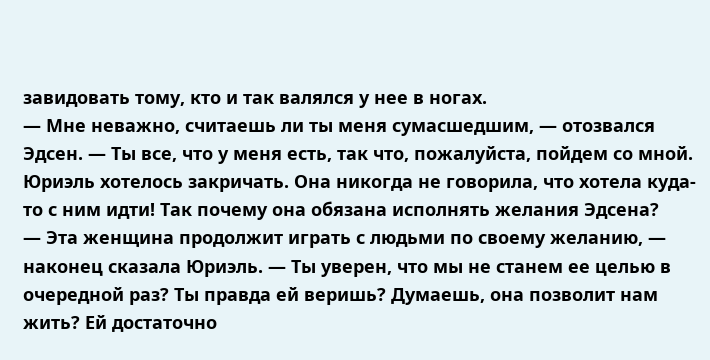завидовать тому, кто и так валялся у нее в ногах.
— Мне неважно, считаешь ли ты меня сумасшедшим, — отозвался Эдсен. — Ты все, что у меня есть, так что, пожалуйста, пойдем со мной.
Юриэль хотелось закричать. Она никогда не говорила, что хотела куда-то с ним идти! Так почему она обязана исполнять желания Эдсена?
— Эта женщина продолжит играть с людьми по своему желанию, — наконец сказала Юриэль. — Ты уверен, что мы не станем ее целью в очередной раз? Ты правда ей веришь? Думаешь, она позволит нам жить? Ей достаточно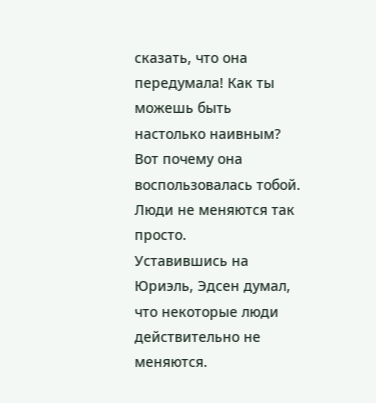сказать, что она передумала! Как ты можешь быть настолько наивным? Вот почему она воспользовалась тобой. Люди не меняются так просто.
Уставившись на Юриэль, Эдсен думал, что некоторые люди действительно не меняются.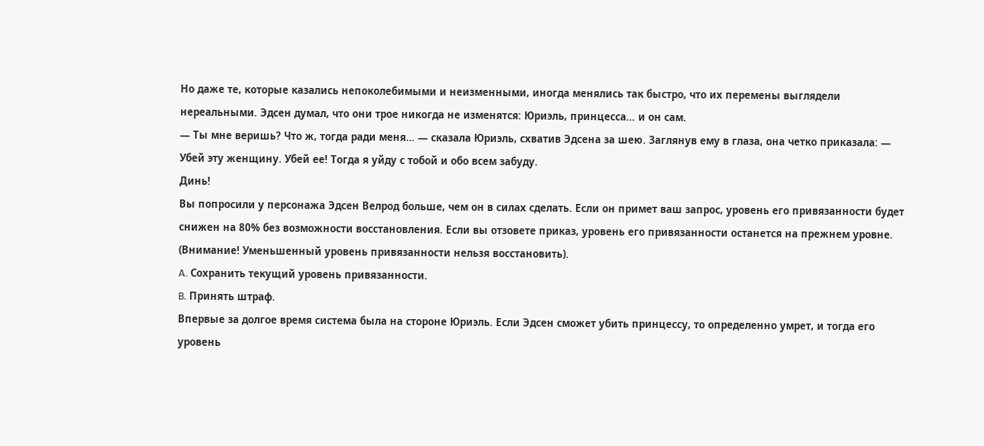Но даже те, которые казались непоколебимыми и неизменными, иногда менялись так быстро, что их перемены выглядели нереальными. Эдсен думал, что они трое никогда не изменятся: Юриэль, принцесса… и он сам.
— Ты мне веришь? Что ж, тогда ради меня… — сказала Юриэль, схватив Эдсена за шею. Заглянув ему в глаза, она четко приказала: — Убей эту женщину. Убей ее! Тогда я уйду с тобой и обо всем забуду.
Динь!
Вы попросили у персонажа Эдсен Велрод больше, чем он в силах сделать. Если он примет ваш запрос, уровень его привязанности будет снижен на 80% без возможности восстановления. Если вы отзовете приказ, уровень его привязанности останется на прежнем уровне.
(Внимание! Уменьшенный уровень привязанности нельзя восстановить).
A. Сохранить текущий уровень привязанности.
B. Принять штраф.
Впервые за долгое время система была на стороне Юриэль. Если Эдсен сможет убить принцессу, то определенно умрет, и тогда его уровень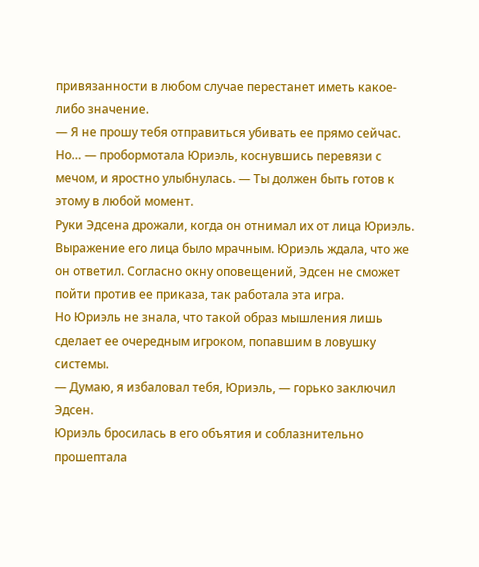привязанности в любом случае перестанет иметь какое-либо значение.
— Я не прошу тебя отправиться убивать ее прямо сейчас. Но… — пробормотала Юриэль, коснувшись перевязи с мечом, и яростно улыбнулась. — Ты должен быть готов к этому в любой момент.
Руки Эдсена дрожали, когда он отнимал их от лица Юриэль. Выражение его лица было мрачным. Юриэль ждала, что же он ответил. Согласно окну оповещений, Эдсен не сможет пойти против ее приказа, так работала эта игра.
Но Юриэль не знала, что такой образ мышления лишь сделает ее очередным игроком, попавшим в ловушку системы.
— Думаю, я избаловал тебя, Юриэль, — горько заключил Эдсен.
Юриэль бросилась в его объятия и соблазнительно прошептала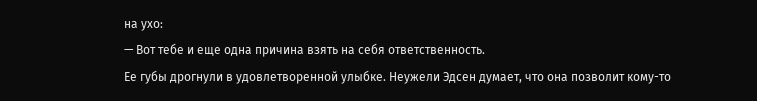на ухо:
— Вот тебе и еще одна причина взять на себя ответственность.
Ее губы дрогнули в удовлетворенной улыбке. Неужели Эдсен думает, что она позволит кому-то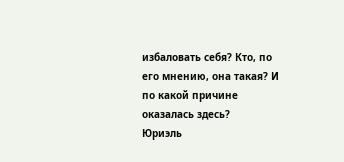избаловать себя? Кто, по его мнению, она такая? И по какой причине оказалась здесь?
Юриэль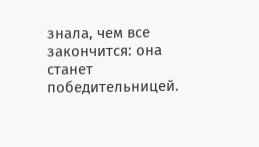знала, чем все закончится: она станет победительницей.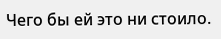Чего бы ей это ни стоило.